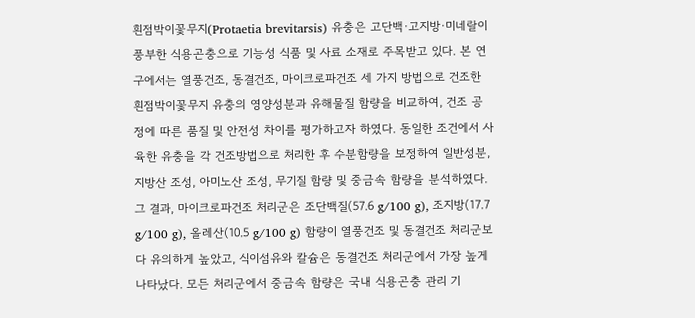흰점박이꽃무지(Protaetia brevitarsis) 유충은 고단백·고지방·미네랄이 풍부한 식용곤충으로 기능성 식품 및 사료 소재로 주목받고 있다. 본 연구에서는 열풍건조, 동결건조, 마이크로파건조 세 가지 방법으로 건조한 흰점박이꽃무지 유충의 영양성분과 유해물질 함량을 비교하여, 건조 공 정에 따른 품질 및 안전성 차이를 평가하고자 하였다. 동일한 조건에서 사육한 유충을 각 건조방법으로 처리한 후 수분함량을 보정하여 일반성분, 지방산 조성, 아미노산 조성, 무기질 함량 및 중금속 함량을 분석하였다. 그 결과, 마이크로파건조 처리군은 조단백질(57.6 g/100 g), 조지방(17.7 g/100 g), 올레산(10.5 g/100 g) 함량이 열풍건조 및 동결건조 처리군보다 유의하게 높았고, 식이섬유와 칼슘은 동결건조 처리군에서 가장 높게 나타났다. 모든 처리군에서 중금속 함량은 국내 식용곤충 관리 기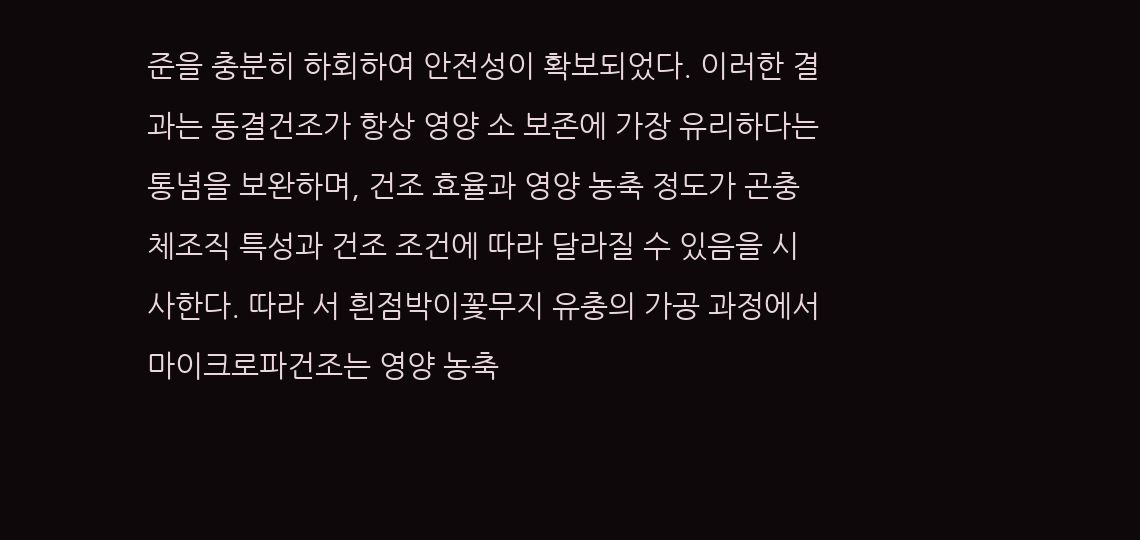준을 충분히 하회하여 안전성이 확보되었다. 이러한 결과는 동결건조가 항상 영양 소 보존에 가장 유리하다는 통념을 보완하며, 건조 효율과 영양 농축 정도가 곤충 체조직 특성과 건조 조건에 따라 달라질 수 있음을 시사한다. 따라 서 흰점박이꽃무지 유충의 가공 과정에서 마이크로파건조는 영양 농축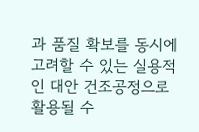과 품질 확보를 동시에 고려할 수 있는 실용적인 대안 건조공정으로 활용될 수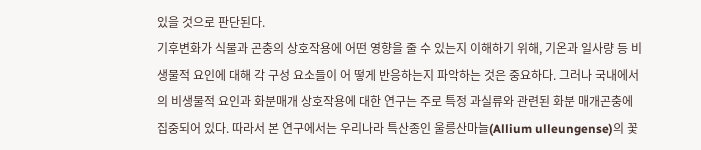있을 것으로 판단된다.
기후변화가 식물과 곤충의 상호작용에 어떤 영향을 줄 수 있는지 이해하기 위해, 기온과 일사량 등 비생물적 요인에 대해 각 구성 요소들이 어 떻게 반응하는지 파악하는 것은 중요하다. 그러나 국내에서의 비생물적 요인과 화분매개 상호작용에 대한 연구는 주로 특정 과실류와 관련된 화분 매개곤충에 집중되어 있다. 따라서 본 연구에서는 우리나라 특산종인 울릉산마늘(Allium ulleungense)의 꽃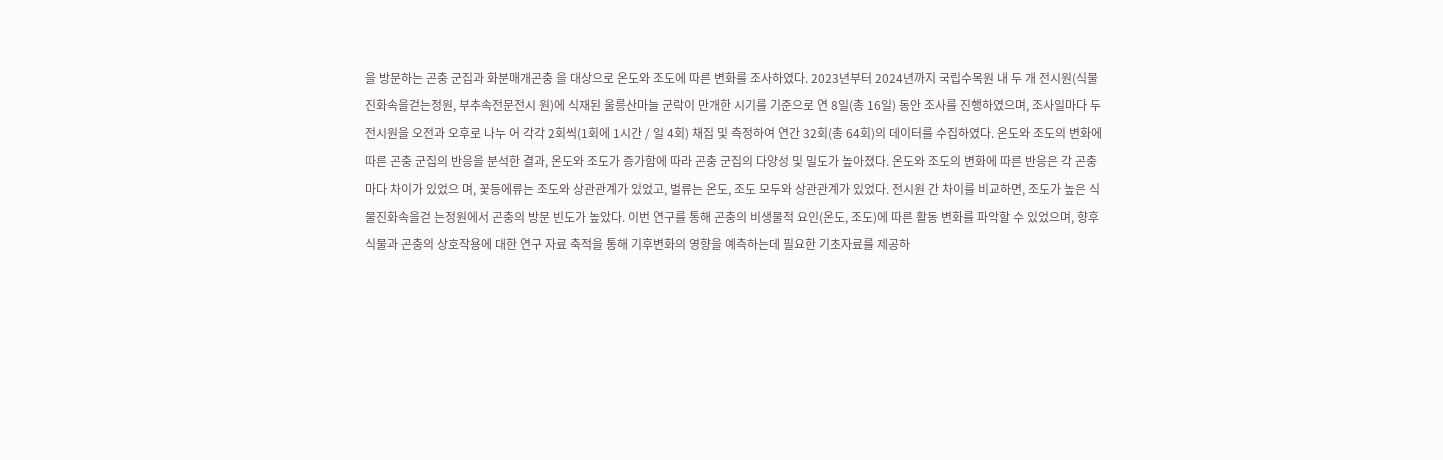을 방문하는 곤충 군집과 화분매개곤충 을 대상으로 온도와 조도에 따른 변화를 조사하였다. 2023년부터 2024년까지 국립수목원 내 두 개 전시원(식물진화속을걷는정원, 부추속전문전시 원)에 식재된 울릉산마늘 군락이 만개한 시기를 기준으로 연 8일(총 16일) 동안 조사를 진행하였으며, 조사일마다 두 전시원을 오전과 오후로 나누 어 각각 2회씩(1회에 1시간 / 일 4회) 채집 및 측정하여 연간 32회(총 64회)의 데이터를 수집하였다. 온도와 조도의 변화에 따른 곤충 군집의 반응을 분석한 결과, 온도와 조도가 증가함에 따라 곤충 군집의 다양성 및 밀도가 높아졌다. 온도와 조도의 변화에 따른 반응은 각 곤충 마다 차이가 있었으 며, 꽃등에류는 조도와 상관관계가 있었고, 벌류는 온도, 조도 모두와 상관관계가 있었다. 전시원 간 차이를 비교하면, 조도가 높은 식물진화속을걷 는정원에서 곤충의 방문 빈도가 높았다. 이번 연구를 통해 곤충의 비생물적 요인(온도, 조도)에 따른 활동 변화를 파악할 수 있었으며, 향후 식물과 곤충의 상호작용에 대한 연구 자료 축적을 통해 기후변화의 영향을 예측하는데 필요한 기초자료를 제공하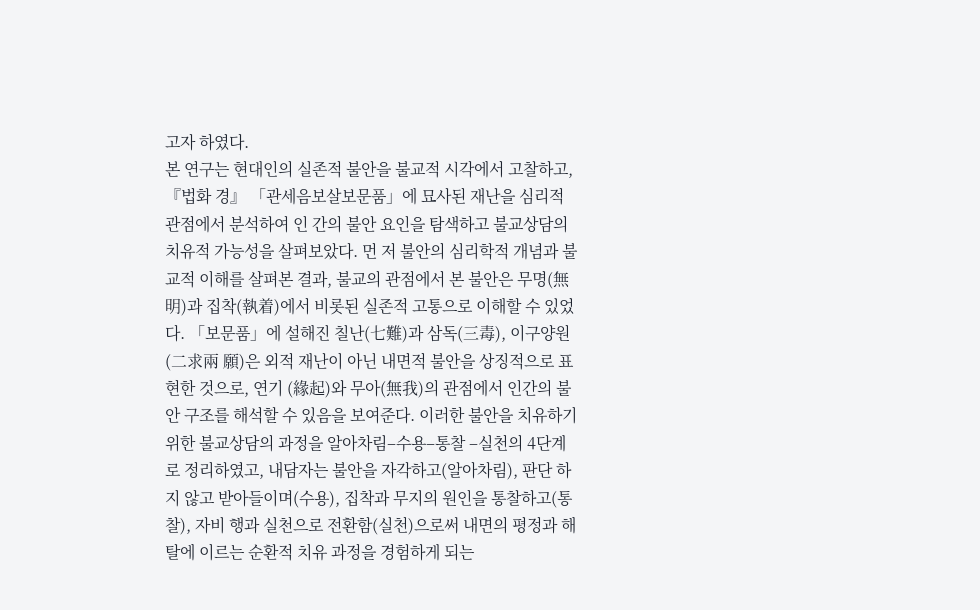고자 하였다.
본 연구는 현대인의 실존적 불안을 불교적 시각에서 고찰하고, 『법화 경』 「관세음보살보문품」에 묘사된 재난을 심리적 관점에서 분석하여 인 간의 불안 요인을 탐색하고 불교상담의 치유적 가능성을 살펴보았다. 먼 저 불안의 심리학적 개념과 불교적 이해를 살펴본 결과, 불교의 관점에서 본 불안은 무명(無明)과 집착(執着)에서 비롯된 실존적 고통으로 이해할 수 있었다. 「보문품」에 설해진 칠난(七難)과 삼독(三毒), 이구양원(二求兩 願)은 외적 재난이 아닌 내면적 불안을 상징적으로 표현한 것으로, 연기 (緣起)와 무아(無我)의 관점에서 인간의 불안 구조를 해석할 수 있음을 보여준다. 이러한 불안을 치유하기 위한 불교상담의 과정을 알아차림–수용–통찰 –실천의 4단계로 정리하였고, 내담자는 불안을 자각하고(알아차림), 판단 하지 않고 받아들이며(수용), 집착과 무지의 원인을 통찰하고(통찰), 자비 행과 실천으로 전환함(실천)으로써 내면의 평정과 해탈에 이르는 순환적 치유 과정을 경험하게 되는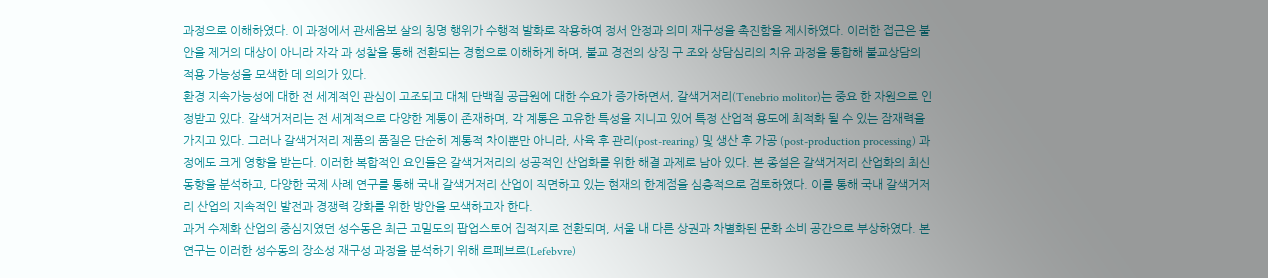과정으로 이해하였다. 이 과정에서 관세음보 살의 칭명 행위가 수행적 발화로 작용하여 정서 안정과 의미 재구성을 촉진함을 제시하였다. 이러한 접근은 불안을 제거의 대상이 아니라 자각 과 성찰을 통해 전환되는 경험으로 이해하게 하며, 불교 경전의 상징 구 조와 상담심리의 치유 과정을 통합해 불교상담의 적용 가능성을 모색한 데 의의가 있다.
환경 지속가능성에 대한 전 세계적인 관심이 고조되고 대체 단백질 공급원에 대한 수요가 증가하면서, 갈색거저리(Tenebrio molitor)는 중요 한 자원으로 인정받고 있다. 갈색거저리는 전 세계적으로 다양한 계통이 존재하며, 각 계통은 고유한 특성을 지니고 있어 특정 산업적 용도에 최적화 될 수 있는 잠재력을 가지고 있다. 그러나 갈색거저리 제품의 품질은 단순히 계통적 차이뿐만 아니라, 사육 후 관리(post-rearing) 및 생산 후 가공 (post-production processing) 과정에도 크게 영향을 받는다. 이러한 복합적인 요인들은 갈색거저리의 성공적인 산업화를 위한 해결 과제로 남아 있다. 본 종설은 갈색거저리 산업화의 최신 동향을 분석하고, 다양한 국제 사례 연구를 통해 국내 갈색거저리 산업이 직면하고 있는 현재의 한계점을 심층적으로 검토하였다. 이를 통해 국내 갈색거저리 산업의 지속적인 발전과 경쟁력 강화를 위한 방안을 모색하고자 한다.
과거 수제화 산업의 중심지였던 성수동은 최근 고밀도의 팝업스토어 집적지로 전환되며, 서울 내 다른 상권과 차별화된 문화 소비 공간으로 부상하였다. 본 연구는 이러한 성수동의 장소성 재구성 과정을 분석하기 위해 르페브르(Lefebvre)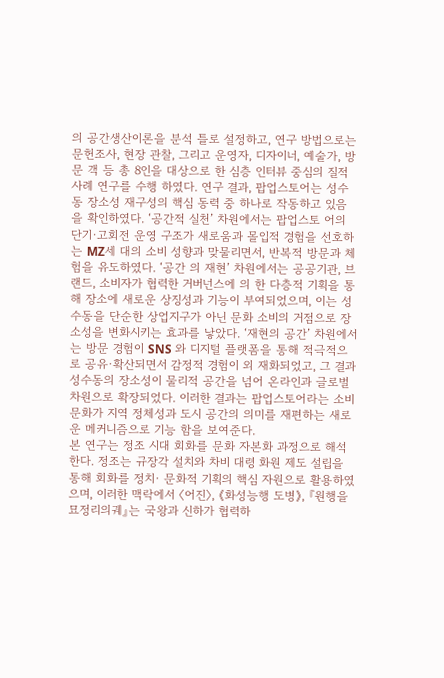의 공간생산이론을 분석 틀로 설정하고, 연구 방법으로는 문헌조사, 현장 관찰, 그리고 운영자, 디자이너, 예술가, 방문 객 등 총 8인을 대상으로 한 심층 인터뷰 중심의 질적 사례 연구를 수행 하였다. 연구 결과, 팝업스토어는 성수동 장소성 재구성의 핵심 동력 중 하나로 작동하고 있음을 확인하였다. ‘공간적 실천’ 차원에서는 팝업스토 어의 단기·고회전 운영 구조가 새로움과 몰입적 경험을 선호하는 MZ세 대의 소비 성향과 맞물리면서, 반복적 방문과 체험을 유도하였다. ‘공간 의 재현’ 차원에서는 공공기관, 브랜드, 소비자가 협력한 거버넌스에 의 한 다층적 기획을 통해 장소에 새로운 상징성과 기능이 부여되었으며, 이는 성수동을 단순한 상업지구가 아닌 문화 소비의 거점으로 장소성을 변화시키는 효과를 낳았다. ‘재현의 공간’ 차원에서는 방문 경험이 SNS 와 디지털 플랫폼을 통해 적극적으로 공유·확산되면서 감정적 경험이 외 재화되었고, 그 결과 성수동의 장소성이 물리적 공간을 넘어 온라인과 글로벌 차원으로 확장되었다. 이러한 결과는 팝업스토어라는 소비문화가 지역 정체성과 도시 공간의 의미를 재편하는 새로운 메커니즘으로 기능 함을 보여준다.
본 연구는 정조 시대 회화를 문화 자본화 과정으로 해석한다. 정조는 규장각 설치와 차비 대령 화원 제도 설립을 통해 회화를 정치· 문화적 기획의 핵심 자원으로 활용하였으며, 이러한 맥락에서 〈어진〉, 《화성능행 도병》, 『원행을묘정리의궤』는 국왕과 신하가 협력하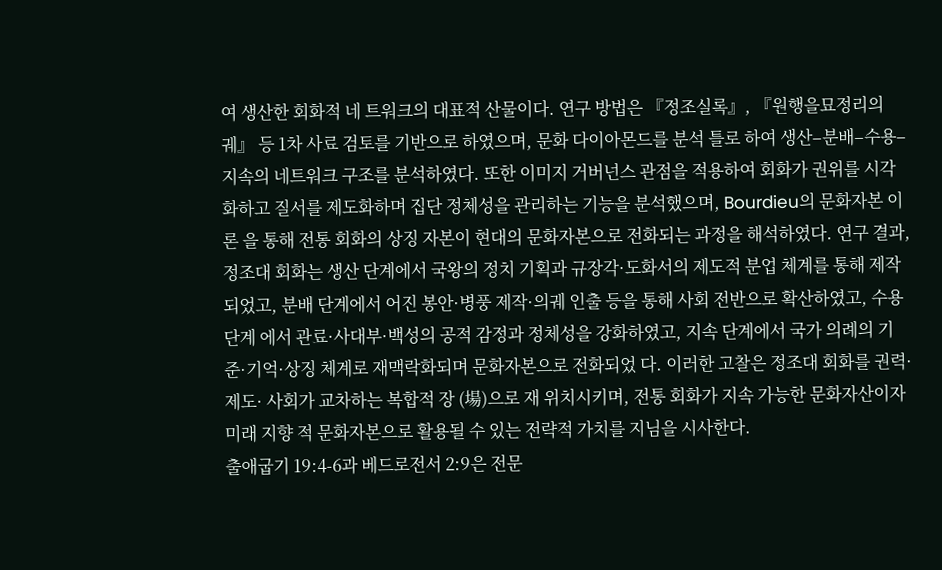여 생산한 회화적 네 트워크의 대표적 산물이다. 연구 방법은 『정조실록』, 『원행을묘정리의궤』 등 1차 사료 검토를 기반으로 하였으며, 문화 다이아몬드를 분석 틀로 하여 생산–분배–수용–지속의 네트워크 구조를 분석하였다. 또한 이미지 거버넌스 관점을 적용하여 회화가 권위를 시각화하고 질서를 제도화하며 집단 정체성을 관리하는 기능을 분석했으며, Bourdieu의 문화자본 이론 을 통해 전통 회화의 상징 자본이 현대의 문화자본으로 전화되는 과정을 해석하였다. 연구 결과, 정조대 회화는 생산 단계에서 국왕의 정치 기획과 규장각·도화서의 제도적 분업 체계를 통해 제작되었고, 분배 단계에서 어진 봉안·병풍 제작·의궤 인출 등을 통해 사회 전반으로 확산하였고, 수용 단계 에서 관료·사대부·백성의 공적 감정과 정체성을 강화하였고, 지속 단계에서 국가 의례의 기준·기억·상징 체계로 재맥락화되며 문화자본으로 전화되었 다. 이러한 고찰은 정조대 회화를 권력· 제도· 사회가 교차하는 복합적 장 (場)으로 재 위치시키며, 전통 회화가 지속 가능한 문화자산이자 미래 지향 적 문화자본으로 활용될 수 있는 전략적 가치를 지님을 시사한다.
출애굽기 19:4-6과 베드로전서 2:9은 전문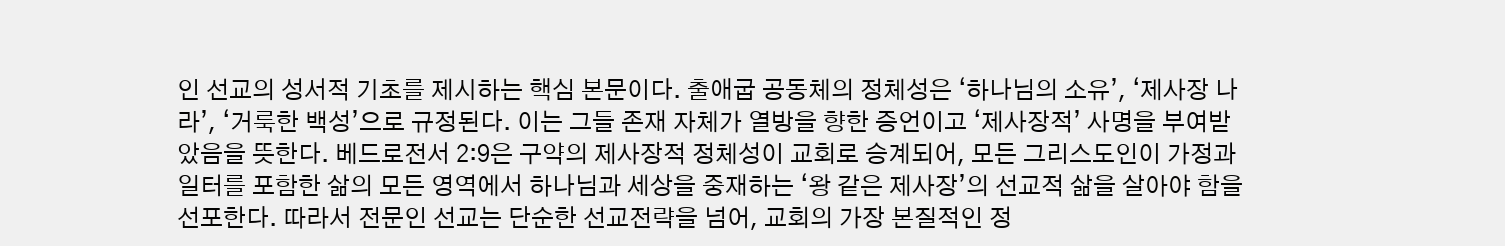인 선교의 성서적 기초를 제시하는 핵심 본문이다. 출애굽 공동체의 정체성은 ‘하나님의 소유’, ‘제사장 나라’, ‘거룩한 백성’으로 규정된다. 이는 그들 존재 자체가 열방을 향한 증언이고 ‘제사장적’ 사명을 부여받았음을 뜻한다. 베드로전서 2:9은 구약의 제사장적 정체성이 교회로 승계되어, 모든 그리스도인이 가정과 일터를 포함한 삶의 모든 영역에서 하나님과 세상을 중재하는 ‘왕 같은 제사장’의 선교적 삶을 살아야 함을 선포한다. 따라서 전문인 선교는 단순한 선교전략을 넘어, 교회의 가장 본질적인 정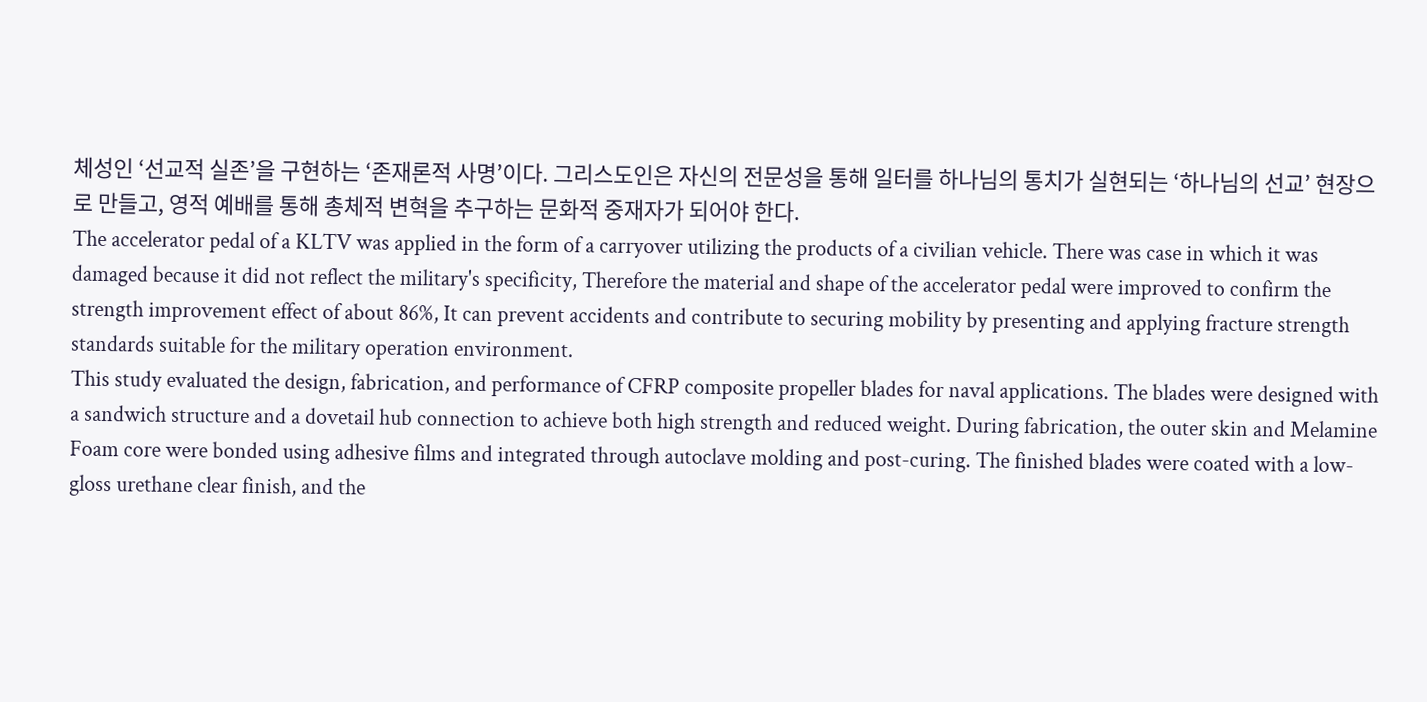체성인 ‘선교적 실존’을 구현하는 ‘존재론적 사명’이다. 그리스도인은 자신의 전문성을 통해 일터를 하나님의 통치가 실현되는 ‘하나님의 선교’ 현장으로 만들고, 영적 예배를 통해 총체적 변혁을 추구하는 문화적 중재자가 되어야 한다.
The accelerator pedal of a KLTV was applied in the form of a carryover utilizing the products of a civilian vehicle. There was case in which it was damaged because it did not reflect the military's specificity, Therefore the material and shape of the accelerator pedal were improved to confirm the strength improvement effect of about 86%, It can prevent accidents and contribute to securing mobility by presenting and applying fracture strength standards suitable for the military operation environment.
This study evaluated the design, fabrication, and performance of CFRP composite propeller blades for naval applications. The blades were designed with a sandwich structure and a dovetail hub connection to achieve both high strength and reduced weight. During fabrication, the outer skin and Melamine Foam core were bonded using adhesive films and integrated through autoclave molding and post-curing. The finished blades were coated with a low-gloss urethane clear finish, and the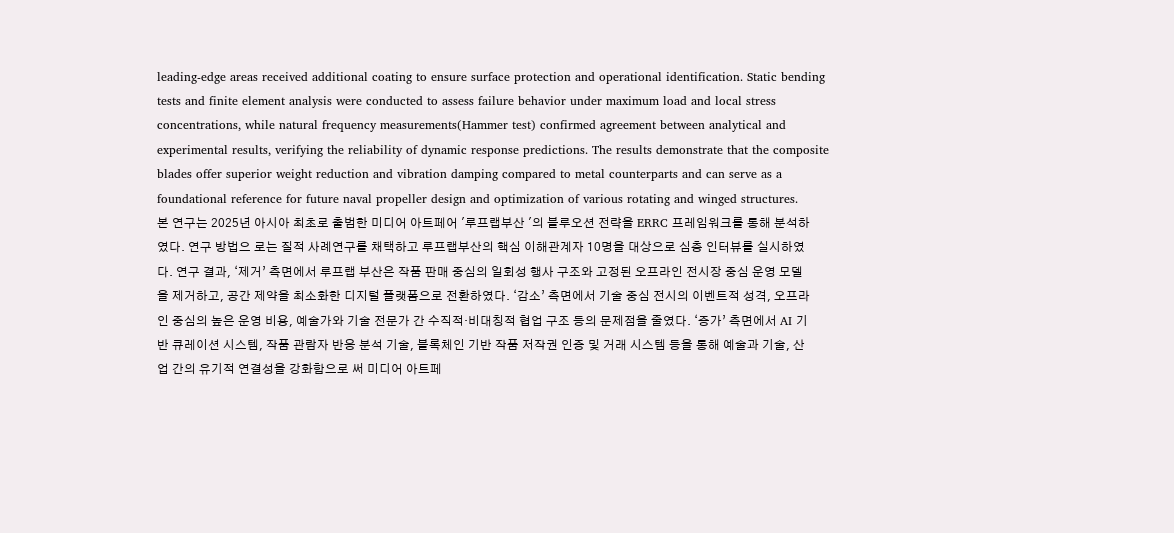leading-edge areas received additional coating to ensure surface protection and operational identification. Static bending tests and finite element analysis were conducted to assess failure behavior under maximum load and local stress concentrations, while natural frequency measurements(Hammer test) confirmed agreement between analytical and experimental results, verifying the reliability of dynamic response predictions. The results demonstrate that the composite blades offer superior weight reduction and vibration damping compared to metal counterparts and can serve as a foundational reference for future naval propeller design and optimization of various rotating and winged structures.
본 연구는 2025년 아시아 최초로 출범한 미디어 아트페어 '루프랩부산 '의 블루오션 전략을 ERRC 프레임워크를 통해 분석하였다. 연구 방법으 로는 질적 사례연구를 채택하고 루프랩부산의 핵심 이해관계자 10명을 대상으로 심층 인터뷰를 실시하였다. 연구 결과, ‘제거’ 측면에서 루프랩 부산은 작품 판매 중심의 일회성 행사 구조와 고정된 오프라인 전시장 중심 운영 모델을 제거하고, 공간 제약을 최소화한 디지털 플랫폼으로 전환하였다. ‘감소’ 측면에서 기술 중심 전시의 이벤트적 성격, 오프라인 중심의 높은 운영 비용, 예술가와 기술 전문가 간 수직적·비대칭적 협업 구조 등의 문제점을 줄였다. ‘증가’ 측면에서 AI 기반 큐레이션 시스템, 작품 관람자 반응 분석 기술, 블록체인 기반 작품 저작권 인증 및 거래 시스템 등을 통해 예술과 기술, 산업 간의 유기적 연결성을 강화함으로 써 미디어 아트페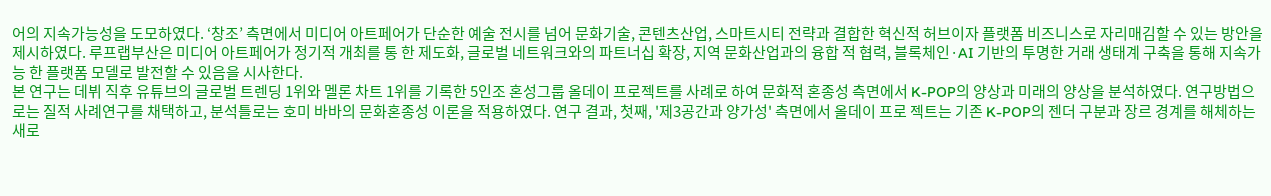어의 지속가능성을 도모하였다. ‘창조’ 측면에서 미디어 아트페어가 단순한 예술 전시를 넘어 문화기술, 콘텐츠산업, 스마트시티 전략과 결합한 혁신적 허브이자 플랫폼 비즈니스로 자리매김할 수 있는 방안을 제시하였다. 루프랩부산은 미디어 아트페어가 정기적 개최를 통 한 제도화, 글로벌 네트워크와의 파트너십 확장, 지역 문화산업과의 융합 적 협력, 블록체인·AI 기반의 투명한 거래 생태계 구축을 통해 지속가능 한 플랫폼 모델로 발전할 수 있음을 시사한다.
본 연구는 데뷔 직후 유튜브의 글로벌 트렌딩 1위와 멜론 차트 1위를 기록한 5인조 혼성그룹 올데이 프로젝트를 사례로 하여 문화적 혼종성 측면에서 K-POP의 양상과 미래의 양상을 분석하였다. 연구방법으로는 질적 사례연구를 채택하고, 분석틀로는 호미 바바의 문화혼종성 이론을 적용하였다. 연구 결과, 첫째, '제3공간과 양가성' 측면에서 올데이 프로 젝트는 기존 K-POP의 젠더 구분과 장르 경계를 해체하는 새로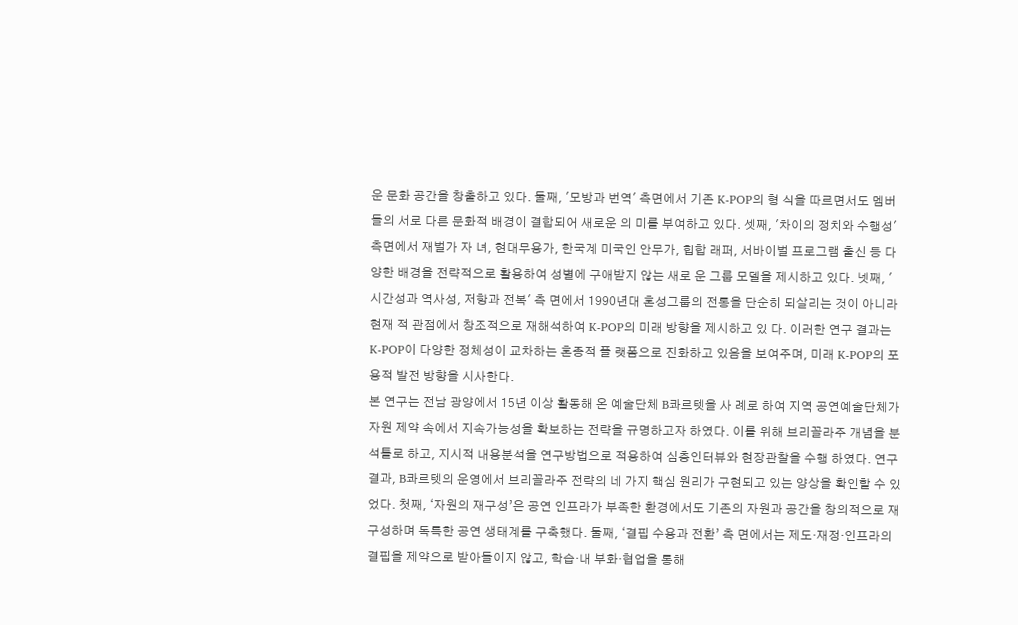운 문화 공간을 창출하고 있다. 둘째, '모방과 번역' 측면에서 기존 K-POP의 형 식을 따르면서도 멤버들의 서로 다른 문화적 배경이 결합되어 새로운 의 미를 부여하고 있다. 셋째, '차이의 정치와 수행성' 측면에서 재벌가 자 녀, 현대무용가, 한국계 미국인 안무가, 힙합 래퍼, 서바이벌 프로그램 출신 등 다양한 배경을 전략적으로 활용하여 성별에 구애받지 않는 새로 운 그룹 모델을 제시하고 있다. 넷째, '시간성과 역사성, 저항과 전복' 측 면에서 1990년대 혼성그룹의 전통을 단순히 되살리는 것이 아니라 현재 적 관점에서 창조적으로 재해석하여 K-POP의 미래 방향을 제시하고 있 다. 이러한 연구 결과는 K-POP이 다양한 정체성이 교차하는 혼종적 플 랫폼으로 진화하고 있음을 보여주며, 미래 K-POP의 포용적 발전 방향을 시사한다.
본 연구는 전남 광양에서 15년 이상 활동해 온 예술단체 B콰르텟을 사 례로 하여 지역 공연예술단체가 자원 제약 속에서 지속가능성을 확보하는 전략을 규명하고자 하였다. 이를 위해 브리꼴라주 개념을 분석틀로 하고, 지시적 내용분석을 연구방법으로 적용하여 심층인터뷰와 현장관찰을 수행 하였다. 연구 결과, B콰르텟의 운영에서 브리꼴라주 전략의 네 가지 핵심 원리가 구현되고 있는 양상을 확인할 수 있었다. 첫째, ‘자원의 재구성’은 공연 인프라가 부족한 환경에서도 기존의 자원과 공간을 창의적으로 재 구성하며 독특한 공연 생태계를 구축했다. 둘째, ‘결핍 수용과 전환’ 측 면에서는 제도·재정·인프라의 결핍을 제약으로 받아들이지 않고, 학습·내 부화·협업을 통해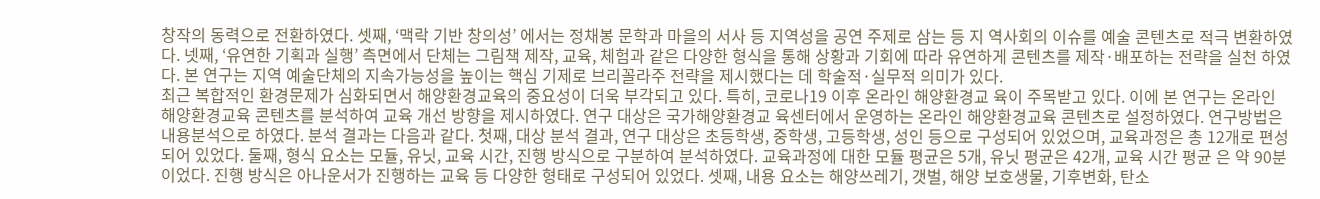창작의 동력으로 전환하였다. 셋째, ‘맥락 기반 창의성’ 에서는 정채봉 문학과 마을의 서사 등 지역성을 공연 주제로 삼는 등 지 역사회의 이슈를 예술 콘텐츠로 적극 변환하였다. 넷째, ‘유연한 기획과 실행’ 측면에서 단체는 그림책 제작, 교육, 체험과 같은 다양한 형식을 통해 상황과 기회에 따라 유연하게 콘텐츠를 제작·배포하는 전략을 실천 하였다. 본 연구는 지역 예술단체의 지속가능성을 높이는 핵심 기제로 브리꼴라주 전략을 제시했다는 데 학술적·실무적 의미가 있다.
최근 복합적인 환경문제가 심화되면서 해양환경교육의 중요성이 더욱 부각되고 있다. 특히, 코로나19 이후 온라인 해양환경교 육이 주목받고 있다. 이에 본 연구는 온라인 해양환경교육 콘텐츠를 분석하여 교육 개선 방향을 제시하였다. 연구 대상은 국가해양환경교 육센터에서 운영하는 온라인 해양환경교육 콘텐츠로 설정하였다. 연구방법은 내용분석으로 하였다. 분석 결과는 다음과 같다. 첫째, 대상 분석 결과, 연구 대상은 초등학생, 중학생, 고등학생, 성인 등으로 구성되어 있었으며, 교육과정은 총 12개로 편성되어 있었다. 둘째, 형식 요소는 모듈, 유닛, 교육 시간, 진행 방식으로 구분하여 분석하였다. 교육과정에 대한 모듈 평균은 5개, 유닛 평균은 42개, 교육 시간 평균 은 약 90분이었다. 진행 방식은 아나운서가 진행하는 교육 등 다양한 형태로 구성되어 있었다. 셋째, 내용 요소는 해양쓰레기, 갯벌, 해양 보호생물, 기후변화, 탄소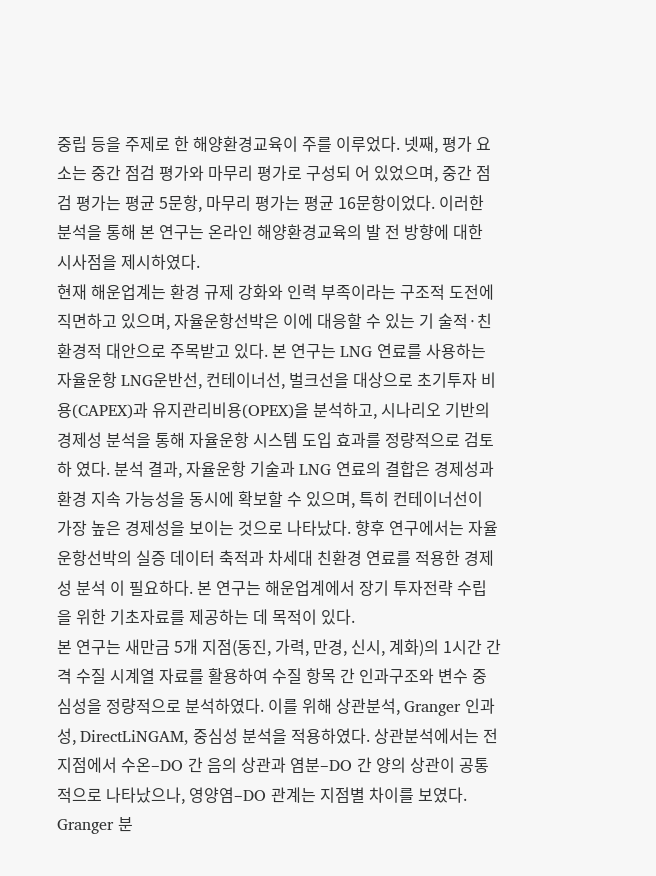중립 등을 주제로 한 해양환경교육이 주를 이루었다. 넷째, 평가 요소는 중간 점검 평가와 마무리 평가로 구성되 어 있었으며, 중간 점검 평가는 평균 5문항, 마무리 평가는 평균 16문항이었다. 이러한 분석을 통해 본 연구는 온라인 해양환경교육의 발 전 방향에 대한 시사점을 제시하였다.
현재 해운업계는 환경 규제 강화와 인력 부족이라는 구조적 도전에 직면하고 있으며, 자율운항선박은 이에 대응할 수 있는 기 술적·친환경적 대안으로 주목받고 있다. 본 연구는 LNG 연료를 사용하는 자율운항 LNG운반선, 컨테이너선, 벌크선을 대상으로 초기투자 비용(CAPEX)과 유지관리비용(OPEX)을 분석하고, 시나리오 기반의 경제성 분석을 통해 자율운항 시스템 도입 효과를 정량적으로 검토하 였다. 분석 결과, 자율운항 기술과 LNG 연료의 결합은 경제성과 환경 지속 가능성을 동시에 확보할 수 있으며, 특히 컨테이너선이 가장 높은 경제성을 보이는 것으로 나타났다. 향후 연구에서는 자율운항선박의 실증 데이터 축적과 차세대 친환경 연료를 적용한 경제성 분석 이 필요하다. 본 연구는 해운업계에서 장기 투자전략 수립을 위한 기초자료를 제공하는 데 목적이 있다.
본 연구는 새만금 5개 지점(동진, 가력, 만경, 신시, 계화)의 1시간 간격 수질 시계열 자료를 활용하여 수질 항목 간 인과구조와 변수 중심성을 정량적으로 분석하였다. 이를 위해 상관분석, Granger 인과성, DirectLiNGAM, 중심성 분석을 적용하였다. 상관분석에서는 전 지점에서 수온–DO 간 음의 상관과 염분–DO 간 양의 상관이 공통적으로 나타났으나, 영양염–DO 관계는 지점별 차이를 보였다. Granger 분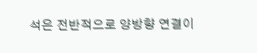석은 전반적으로 양방향 연결이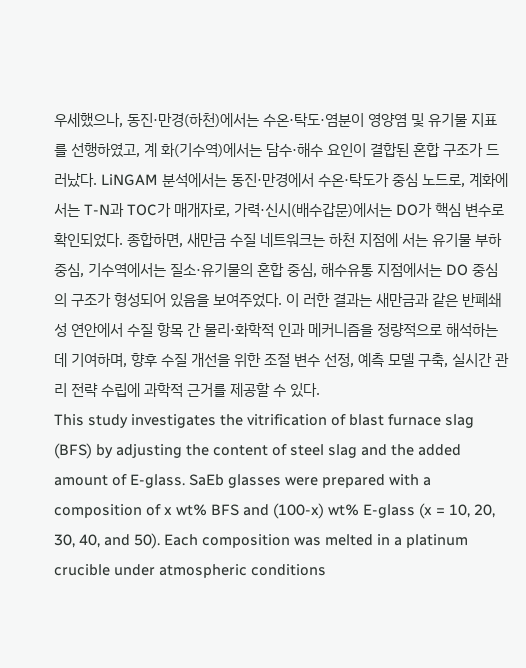우세했으나, 동진·만경(하천)에서는 수온·탁도·염분이 영양염 및 유기물 지표를 선행하였고, 계 화(기수역)에서는 담수·해수 요인이 결합된 혼합 구조가 드러났다. LiNGAM 분석에서는 동진·만경에서 수온·탁도가 중심 노드로, 계화에 서는 T-N과 TOC가 매개자로, 가력·신시(배수갑문)에서는 DO가 핵심 변수로 확인되었다. 종합하면, 새만금 수질 네트워크는 하천 지점에 서는 유기물 부하 중심, 기수역에서는 질소·유기물의 혼합 중심, 해수유통 지점에서는 DO 중심의 구조가 형성되어 있음을 보여주었다. 이 러한 결과는 새만금과 같은 반폐쇄성 연안에서 수질 항목 간 물리·화학적 인과 메커니즘을 정량적으로 해석하는 데 기여하며, 향후 수질 개선을 위한 조절 변수 선정, 예측 모델 구축, 실시간 관리 전략 수립에 과학적 근거를 제공할 수 있다.
This study investigates the vitrification of blast furnace slag (BFS) by adjusting the content of steel slag and the added amount of E-glass. SaEb glasses were prepared with a composition of x wt% BFS and (100-x) wt% E-glass (x = 10, 20, 30, 40, and 50). Each composition was melted in a platinum crucible under atmospheric conditions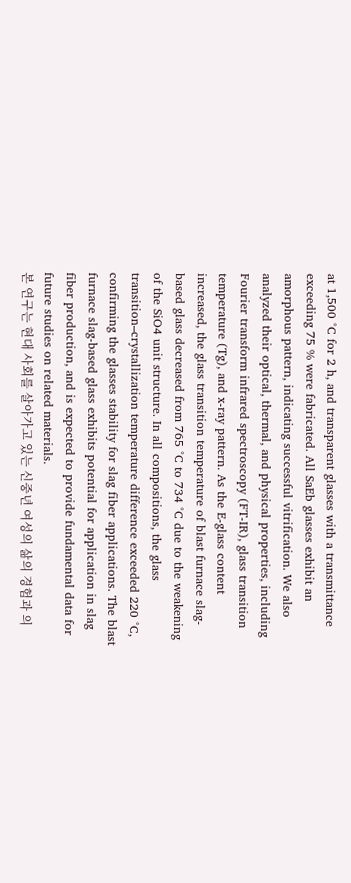at 1,500 °C for 2 h, and transparent glasses with a transmittance exceeding 75 % were fabricated. All SaEb glasses exhibit an amorphous pattern, indicating successful vitrification. We also analyzed their optical, thermal, and physical properties, including Fourier transform infrared spectroscopy (FT-IR), glass transition temperature (Tg), and x-ray pattern. As the E-glass content increased, the glass transition temperature of blast furnace slag-based glass decreased from 765 °C to 734 °C due to the weakening of the SiO4 unit structure. In all compositions, the glass transition–crystallization temperature difference exceeded 220 °C, confirming the glasses stability for slag fiber applications. The blast furnace slag-based glass exhibits potential for application in slag fiber production, and is expected to provide fundamental data for future studies on related materials.
본 연구는 현대 사회를 살아가고 있는 신중년 여성의 삶의 경험과 의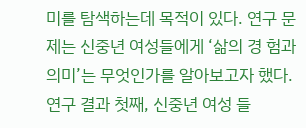미를 탐색하는데 목적이 있다. 연구 문제는 신중년 여성들에게 ‘삶의 경 험과 의미’는 무엇인가를 알아보고자 했다. 연구 결과 첫째, 신중년 여성 들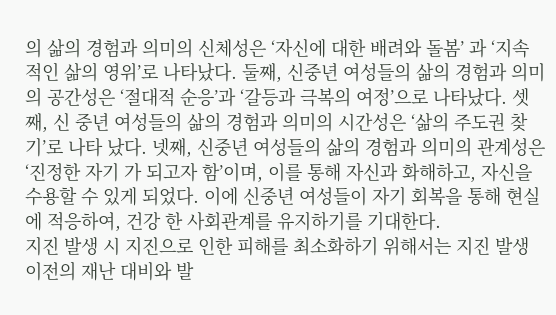의 삶의 경험과 의미의 신체성은 ‘자신에 대한 배려와 돌봄’ 과 ‘지속 적인 삶의 영위’로 나타났다. 둘째, 신중년 여성들의 삶의 경험과 의미의 공간성은 ‘절대적 순응’과 ‘갈등과 극복의 여정’으로 나타났다. 셋째, 신 중년 여성들의 삶의 경험과 의미의 시간성은 ‘삶의 주도권 찾기’로 나타 났다. 넷째, 신중년 여성들의 삶의 경험과 의미의 관계성은 ‘진정한 자기 가 되고자 함’이며, 이를 통해 자신과 화해하고, 자신을 수용할 수 있게 되었다. 이에 신중년 여성들이 자기 회복을 통해 현실에 적응하여, 건강 한 사회관계를 유지하기를 기대한다.
지진 발생 시 지진으로 인한 피해를 최소화하기 위해서는 지진 발생 이전의 재난 대비와 발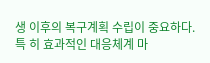생 이후의 복구계획 수립이 중요하다. 특 히 효과적인 대응체계 마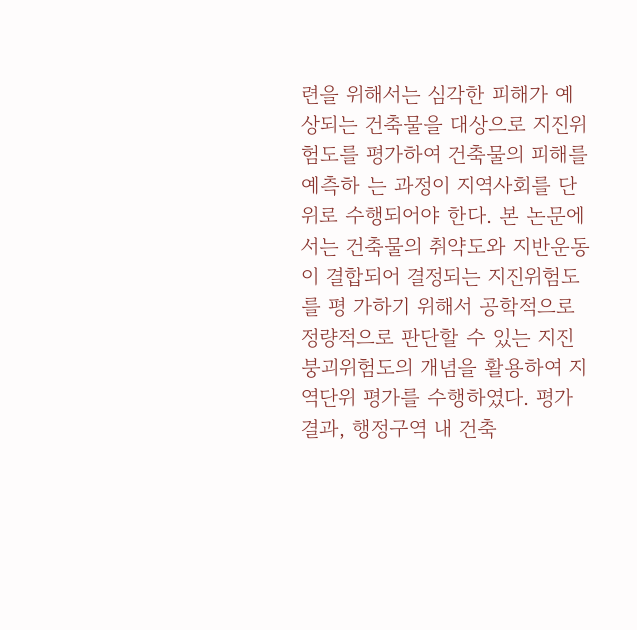련을 위해서는 심각한 피해가 예상되는 건축물을 대상으로 지진위험도를 평가하여 건축물의 피해를 예측하 는 과정이 지역사회를 단위로 수행되어야 한다. 본 논문에서는 건축물의 취약도와 지반운동이 결합되어 결정되는 지진위험도를 평 가하기 위해서 공학적으로 정량적으로 판단할 수 있는 지진 붕괴위험도의 개념을 활용하여 지역단위 평가를 수행하였다. 평가 결과, 행정구역 내 건축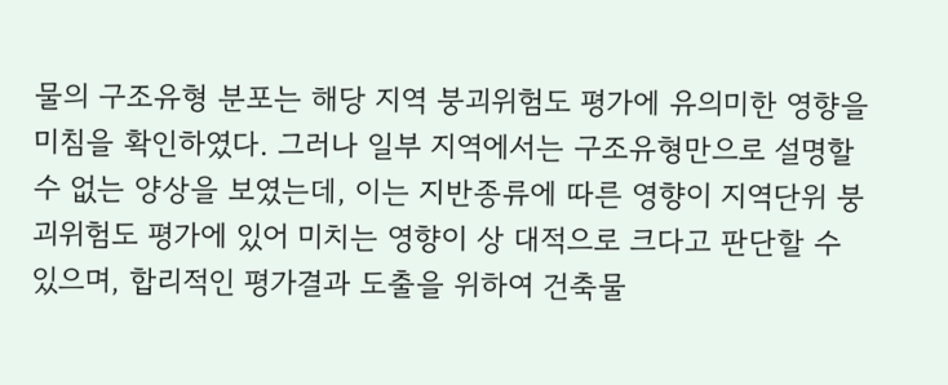물의 구조유형 분포는 해당 지역 붕괴위험도 평가에 유의미한 영향을 미침을 확인하였다. 그러나 일부 지역에서는 구조유형만으로 설명할 수 없는 양상을 보였는데, 이는 지반종류에 따른 영향이 지역단위 붕괴위험도 평가에 있어 미치는 영향이 상 대적으로 크다고 판단할 수 있으며, 합리적인 평가결과 도출을 위하여 건축물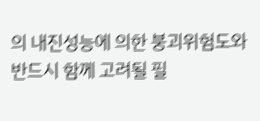의 내진성능에 의한 붕괴위험도와 반드시 함께 고려될 필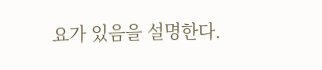요가 있음을 설명한다.